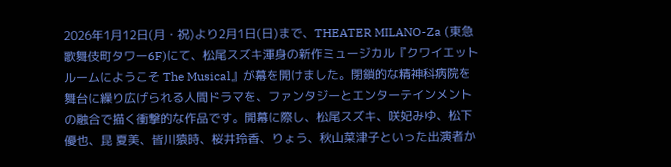2026年1月12日(月・祝)より2月1日(日)まで、THEATER MILANO-Za (東急歌舞伎町タワー6F)にて、松尾スズキ渾身の新作ミュージカル『クワイエットルームにようこそ The Musical』が幕を開けました。閉鎖的な精神科病院を舞台に繰り広げられる人間ドラマを、ファンタジーとエンターテインメントの融合で描く衝撃的な作品です。開幕に際し、松尾スズキ、咲妃みゆ、松下優也、昆 夏美、皆川猿時、桜井玲香、りょう、秋山菜津子といった出演者か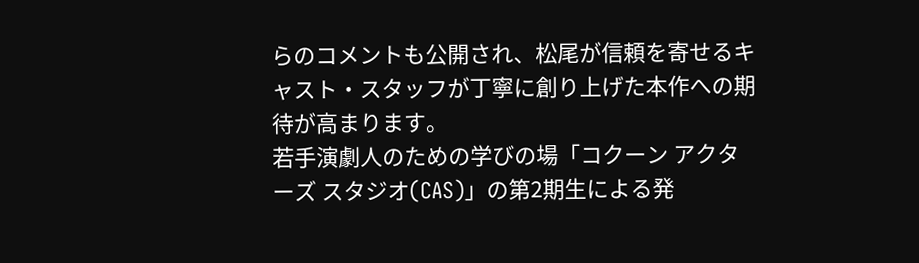らのコメントも公開され、松尾が信頼を寄せるキャスト・スタッフが丁寧に創り上げた本作への期待が高まります。
若手演劇人のための学びの場「コクーン アクターズ スタジオ(CAS)」の第2期生による発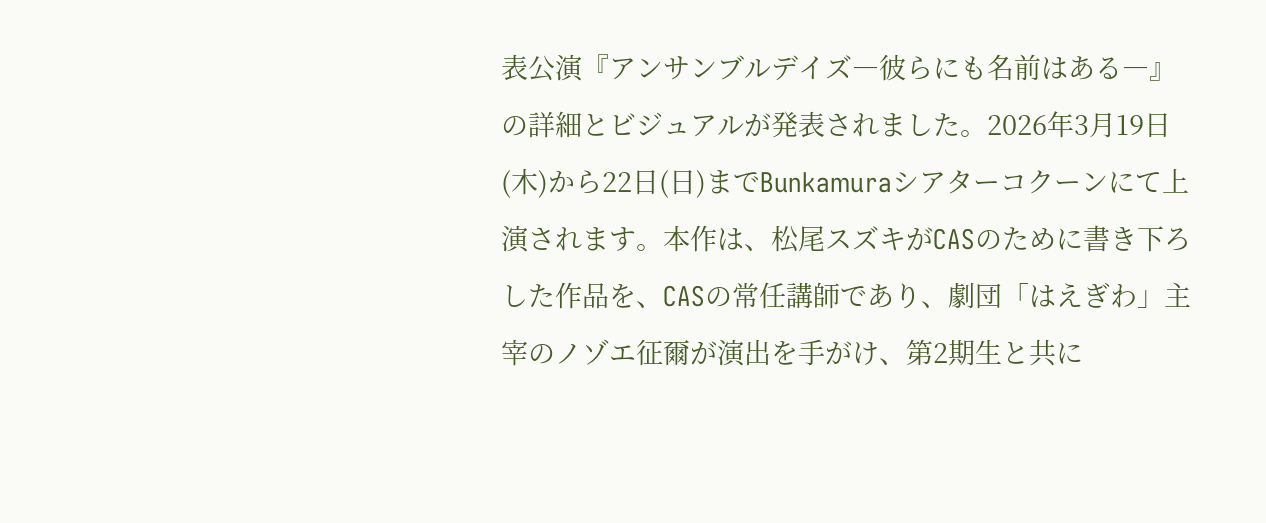表公演『アンサンブルデイズ―彼らにも名前はある―』の詳細とビジュアルが発表されました。2026年3月19日(木)から22日(日)までBunkamuraシアターコクーンにて上演されます。本作は、松尾スズキがCASのために書き下ろした作品を、CASの常任講師であり、劇団「はえぎわ」主宰のノゾエ征爾が演出を手がけ、第2期生と共に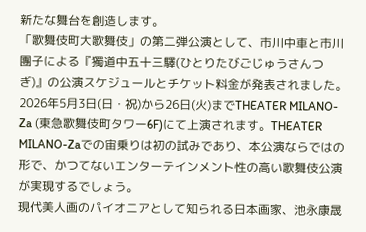新たな舞台を創造します。
「歌舞伎町大歌舞伎」の第二弾公演として、市川中車と市川團子による『獨道中五十三驛(ひとりたびごじゅうさんつぎ)』の公演スケジュールとチケット料金が発表されました。2026年5月3日(日・祝)から26日(火)までTHEATER MILANO-Za (東急歌舞伎町タワー6F)にて上演されます。THEATER MILANO-Zaでの宙乗りは初の試みであり、本公演ならではの形で、かつてないエンターテインメント性の高い歌舞伎公演が実現するでしょう。
現代美人画のパイオニアとして知られる日本画家、池永康晟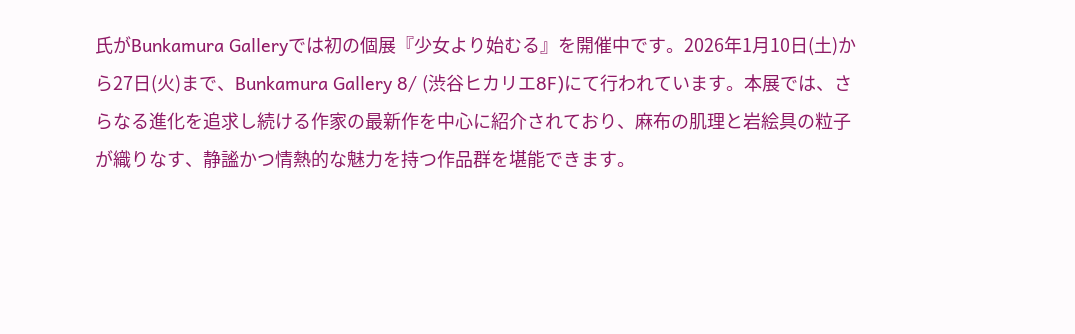氏がBunkamura Galleryでは初の個展『少女より始むる』を開催中です。2026年1月10日(土)から27日(火)まで、Bunkamura Gallery 8/ (渋谷ヒカリエ8F)にて行われています。本展では、さらなる進化を追求し続ける作家の最新作を中心に紹介されており、麻布の肌理と岩絵具の粒子が織りなす、静謐かつ情熱的な魅力を持つ作品群を堪能できます。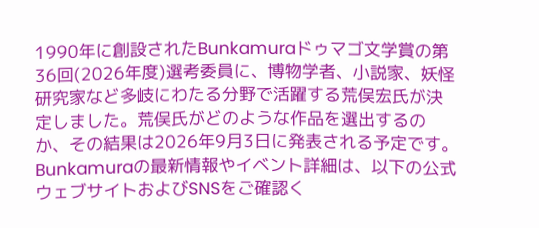1990年に創設されたBunkamuraドゥマゴ文学賞の第36回(2026年度)選考委員に、博物学者、小説家、妖怪研究家など多岐にわたる分野で活躍する荒俣宏氏が決定しました。荒俣氏がどのような作品を選出するのか、その結果は2026年9月3日に発表される予定です。
Bunkamuraの最新情報やイベント詳細は、以下の公式ウェブサイトおよびSNSをご確認く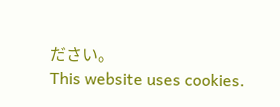ださい。
This website uses cookies.